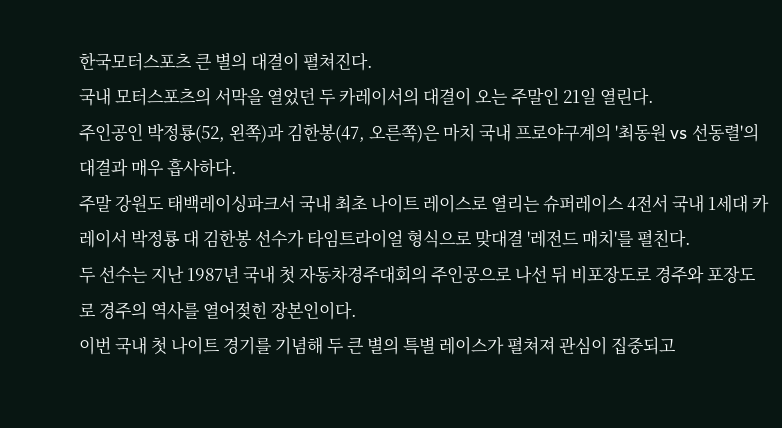한국모터스포츠 큰 별의 대결이 펼쳐진다.
국내 모터스포츠의 서막을 열었던 두 카레이서의 대결이 오는 주말인 21일 열린다.
주인공인 박정룡(52, 왼쪽)과 김한봉(47, 오른쪽)은 마치 국내 프로야구계의 '최동원 vs 선동렬'의 대결과 매우 흡사하다.
주말 강원도 태백레이싱파크서 국내 최초 나이트 레이스로 열리는 슈퍼레이스 4전서 국내 1세대 카레이서 박정룡 대 김한봉 선수가 타임트라이얼 형식으로 맞대결 '레전드 매치'를 펼친다.
두 선수는 지난 1987년 국내 첫 자동차경주대회의 주인공으로 나선 뒤 비포장도로 경주와 포장도로 경주의 역사를 열어젖힌 장본인이다.
이번 국내 첫 나이트 경기를 기념해 두 큰 별의 특별 레이스가 펼쳐져 관심이 집중되고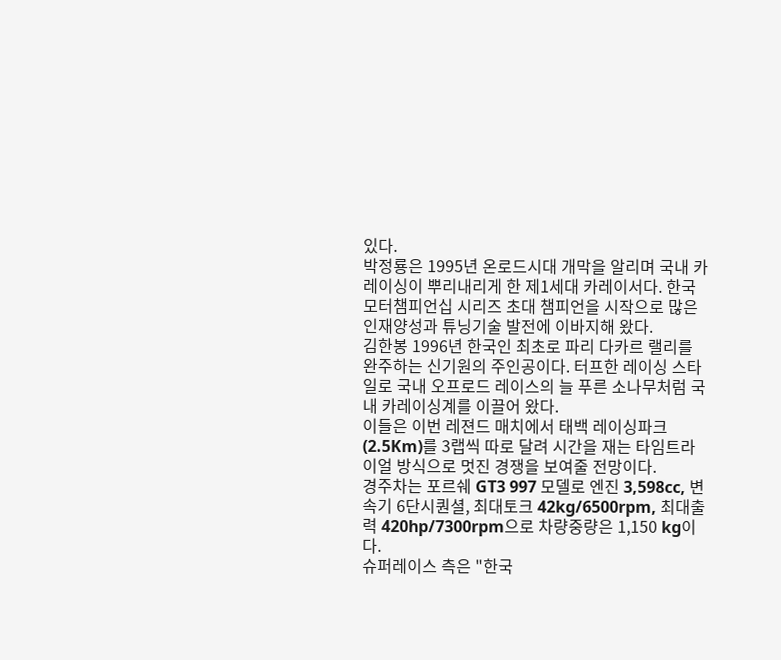있다.
박정룡은 1995년 온로드시대 개막을 알리며 국내 카레이싱이 뿌리내리게 한 제1세대 카레이서다. 한국모터챔피언십 시리즈 초대 챔피언을 시작으로 많은 인재양성과 튜닝기술 발전에 이바지해 왔다.
김한봉 1996년 한국인 최초로 파리 다카르 랠리를 완주하는 신기원의 주인공이다. 터프한 레이싱 스타일로 국내 오프로드 레이스의 늘 푸른 소나무처럼 국내 카레이싱계를 이끌어 왔다.
이들은 이번 레젼드 매치에서 태백 레이싱파크(2.5Km)를 3랩씩 따로 달려 시간을 재는 타임트라이얼 방식으로 멋진 경쟁을 보여줄 전망이다.
경주차는 포르쉐 GT3 997 모델로 엔진 3,598cc, 변속기 6단시퀀셜, 최대토크 42kg/6500rpm, 최대출력 420hp/7300rpm으로 차량중량은 1,150 kg이다.
슈퍼레이스 측은 "한국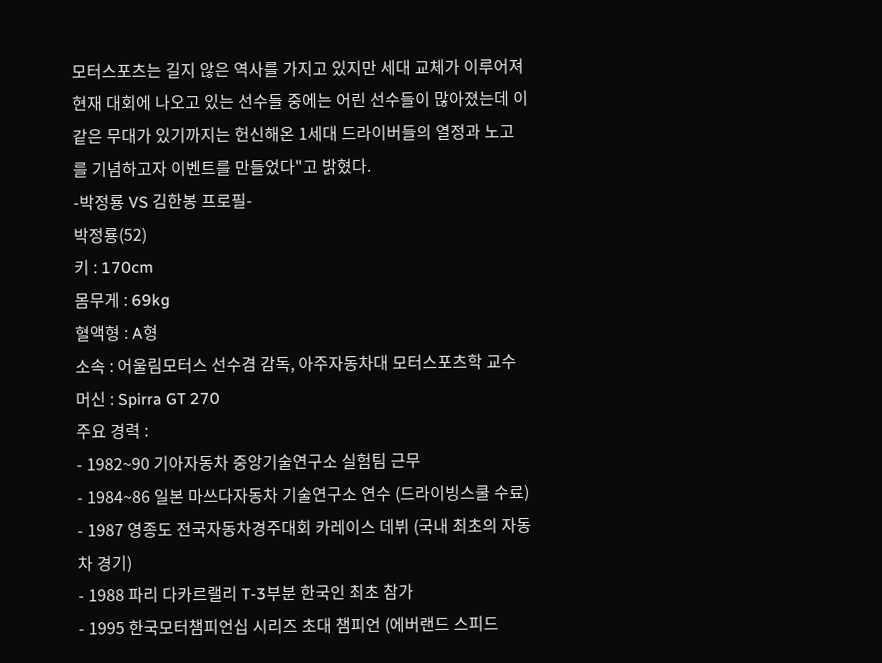모터스포츠는 길지 않은 역사를 가지고 있지만 세대 교체가 이루어져 현재 대회에 나오고 있는 선수들 중에는 어린 선수들이 많아졌는데 이같은 무대가 있기까지는 헌신해온 1세대 드라이버들의 열정과 노고를 기념하고자 이벤트를 만들었다"고 밝혔다.
-박정룡 VS 김한봉 프로필-
박정룡(52)
키 : 170cm
몸무게 : 69kg
혈액형 : A형
소속 : 어울림모터스 선수겸 감독, 아주자동차대 모터스포츠학 교수
머신 : Spirra GT 270
주요 경력 :
- 1982~90 기아자동차 중앙기술연구소 실험팀 근무
- 1984~86 일본 마쓰다자동차 기술연구소 연수 (드라이빙스쿨 수료)
- 1987 영종도 전국자동차경주대회 카레이스 데뷔 (국내 최초의 자동차 경기)
- 1988 파리 다카르랠리 T-3부분 한국인 최초 참가
- 1995 한국모터챔피언십 시리즈 초대 챔피언 (에버랜드 스피드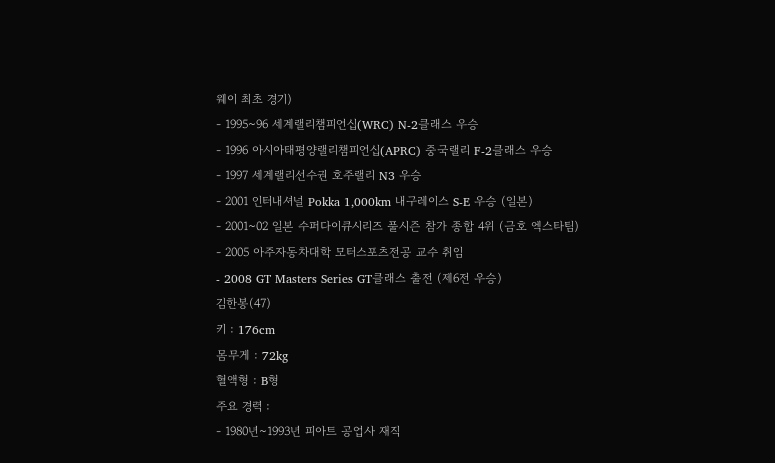웨이 최초 경기)
- 1995~96 세계랠리챔피언십(WRC) N-2클래스 우승
- 1996 아시아태평양랠리챔피언십(APRC) 중국랠리 F-2클래스 우승
- 1997 세계랠리선수권 호주랠리 N3 우승
- 2001 인터내셔널 Pokka 1,000km 내구레이스 S-E 우승 (일본)
- 2001~02 일본 수퍼다이큐시리즈 풀시즌 참가 종합 4위 (금호 엑스타팀)
- 2005 아주자동차대학 모터스포츠전공 교수 취임
- 2008 GT Masters Series GT클래스 출전 (제6전 우승)
김한봉(47)
키 : 176cm
몸무게 : 72kg
혈액형 : B형
주요 경력 :
- 1980년~1993년 피아트 공업사 재직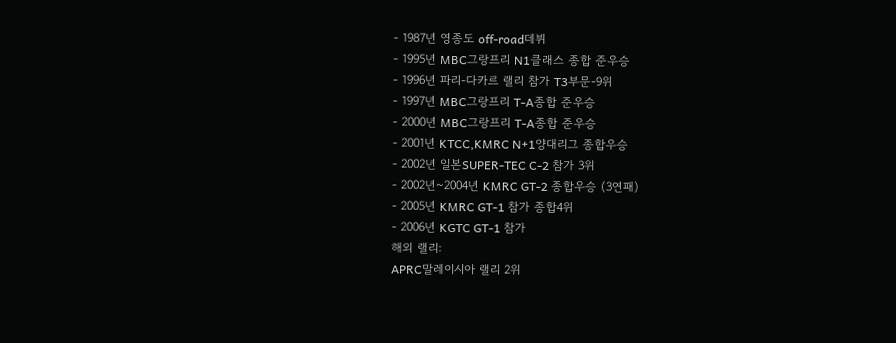- 1987년 영종도 off-road데뷔
- 1995년 MBC그랑프리 N1클래스 종합 준우승
- 1996년 파리-다카르 랠리 참가 T3부문-9위
- 1997년 MBC그랑프리 T-A종합 준우승
- 2000년 MBC그랑프리 T-A종합 준우승
- 2001년 KTCC,KMRC N+1양대리그 종합우승
- 2002년 일본SUPER-TEC C-2 참가 3위
- 2002년~2004년 KMRC GT-2 종합우승 (3연패)
- 2005년 KMRC GT-1 참가 종합4위
- 2006년 KGTC GT-1 참가
해외 랠리:
APRC말레이시아 랠리 2위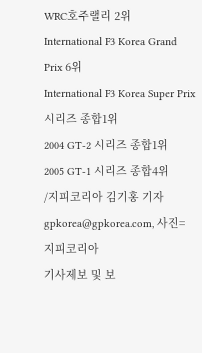WRC호주랠리 2위
International F3 Korea Grand Prix 6위
International F3 Korea Super Prix 시리즈 종합1위
2004 GT-2 시리즈 종합1위
2005 GT-1 시리즈 종합4위
/지피코리아 김기홍 기자 gpkorea@gpkorea.com, 사진=지피코리아
기사제보 및 보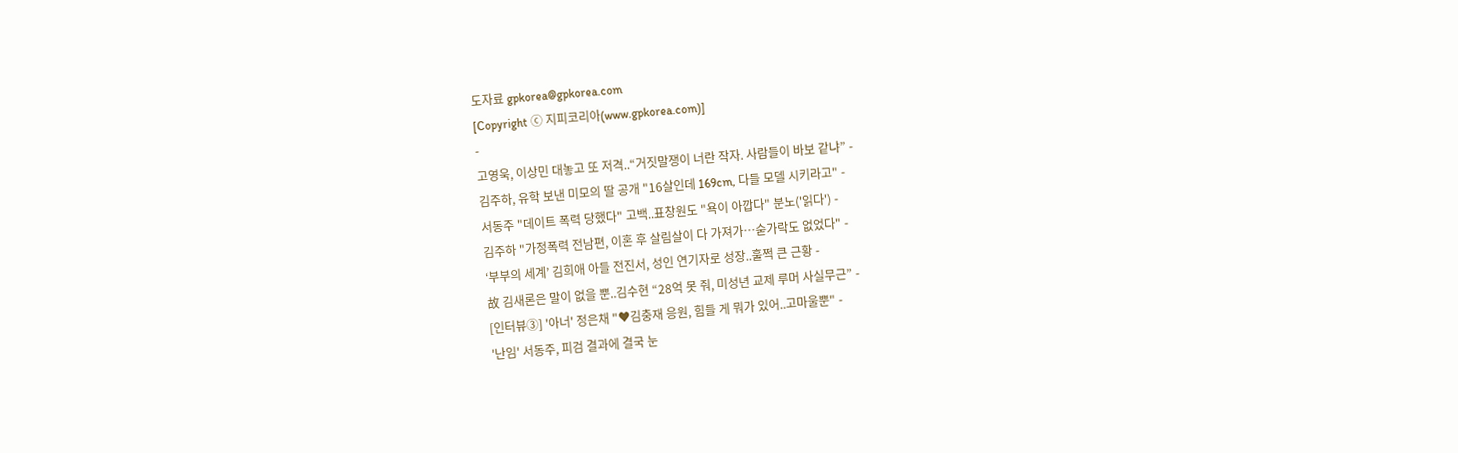도자료 gpkorea@gpkorea.com
[Copyright ⓒ 지피코리아(www.gpkorea.com)]
-
고영욱, 이상민 대놓고 또 저격..“거짓말쟁이 너란 작자. 사람들이 바보 같냐” -
김주하, 유학 보낸 미모의 딸 공개 "16살인데 169cm, 다들 모델 시키라고" -
서동주 "데이트 폭력 당했다" 고백..표창원도 "욕이 아깝다" 분노('읽다') -
김주하 "가정폭력 전남편, 이혼 후 살림살이 다 가져가…숟가락도 없었다" -
‘부부의 세계’ 김희애 아들 전진서, 성인 연기자로 성장..훌쩍 큰 근황 -
故 김새론은 말이 없을 뿐..김수현 “28억 못 줘, 미성년 교제 루머 사실무근” -
[인터뷰③] '아너' 정은채 "♥김충재 응원, 힘들 게 뭐가 있어..고마울뿐" -
'난임' 서동주, 피검 결과에 결국 눈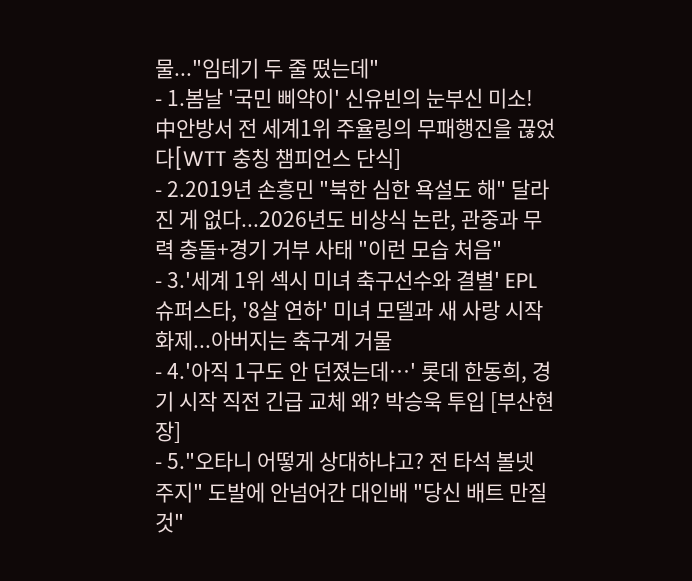물..."임테기 두 줄 떴는데"
- 1.봄날 '국민 삐약이' 신유빈의 눈부신 미소! 中안방서 전 세계1위 주율링의 무패행진을 끊었다[WTT 충칭 챔피언스 단식]
- 2.2019년 손흥민 "북한 심한 욕설도 해" 달라진 게 없다...2026년도 비상식 논란, 관중과 무력 충돌+경기 거부 사태 "이런 모습 처음"
- 3.'세계 1위 섹시 미녀 축구선수와 결별' EPL 슈퍼스타, '8살 연하' 미녀 모델과 새 사랑 시작 화제...아버지는 축구계 거물
- 4.'아직 1구도 안 던졌는데…' 롯데 한동희, 경기 시작 직전 긴급 교체 왜? 박승욱 투입 [부산현장]
- 5."오타니 어떻게 상대하냐고? 전 타석 볼넷 주지" 도발에 안넘어간 대인배 "당신 배트 만질 것"